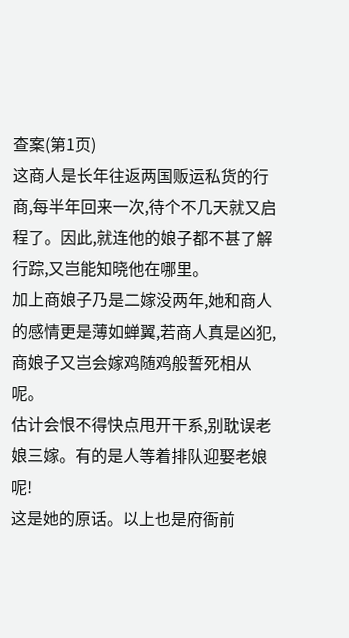查案(第1页)
这商人是长年往返两国贩运私货的行商,每半年回来一次,待个不几天就又启程了。因此,就连他的娘子都不甚了解行踪,又岂能知晓他在哪里。
加上商娘子乃是二嫁没两年,她和商人的感情更是薄如蝉翼,若商人真是凶犯,商娘子又岂会嫁鸡随鸡般誓死相从呢。
估计会恨不得快点甩开干系,别耽误老娘三嫁。有的是人等着排队迎娶老娘呢!
这是她的原话。以上也是府衙前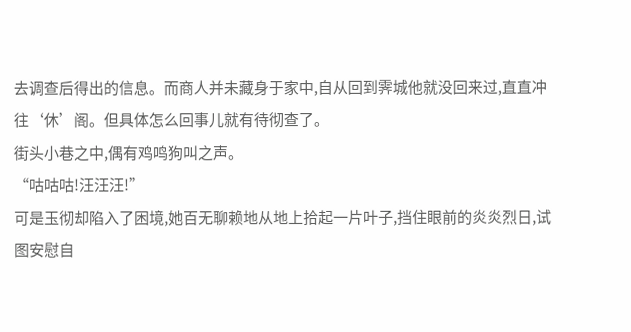去调查后得出的信息。而商人并未藏身于家中,自从回到霁城他就没回来过,直直冲往‘休’阁。但具体怎么回事儿就有待彻查了。
街头小巷之中,偶有鸡鸣狗叫之声。
“咕咕咕!汪汪汪!”
可是玉彻却陷入了困境,她百无聊赖地从地上拾起一片叶子,挡住眼前的炎炎烈日,试图安慰自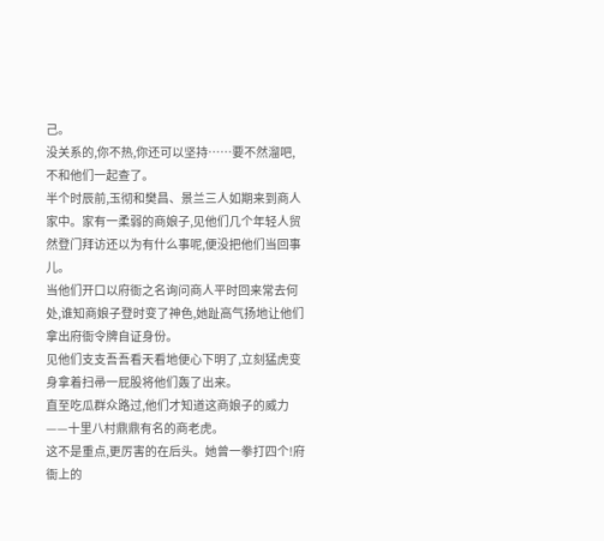己。
没关系的,你不热,你还可以坚持……要不然溜吧,不和他们一起查了。
半个时辰前,玉彻和樊昌、景兰三人如期来到商人家中。家有一柔弱的商娘子,见他们几个年轻人贸然登门拜访还以为有什么事呢,便没把他们当回事儿。
当他们开口以府衙之名询问商人平时回来常去何处,谁知商娘子登时变了神色,她趾高气扬地让他们拿出府衙令牌自证身份。
见他们支支吾吾看天看地便心下明了,立刻猛虎变身拿着扫帚一屁股将他们轰了出来。
直至吃瓜群众路过,他们才知道这商娘子的威力——十里八村鼎鼎有名的商老虎。
这不是重点,更厉害的在后头。她曾一拳打四个!府衙上的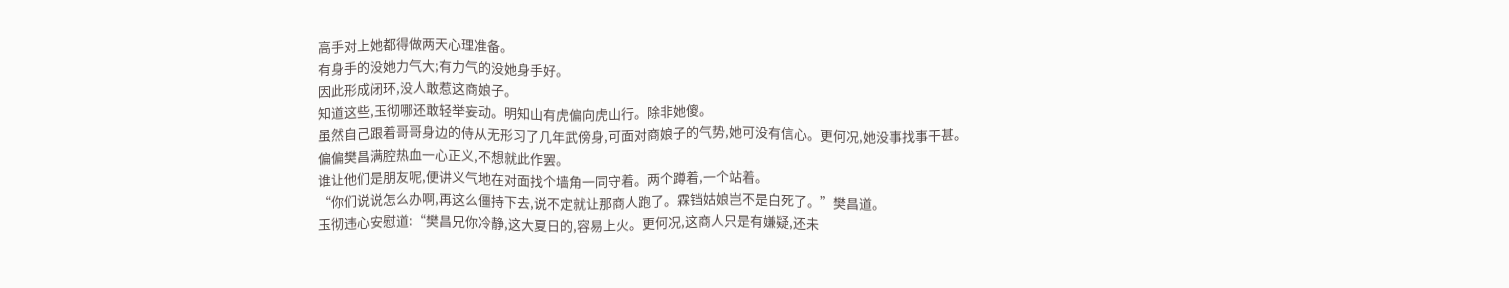高手对上她都得做两天心理准备。
有身手的没她力气大;有力气的没她身手好。
因此形成闭环,没人敢惹这商娘子。
知道这些,玉彻哪还敢轻举妄动。明知山有虎偏向虎山行。除非她傻。
虽然自己跟着哥哥身边的侍从无形习了几年武傍身,可面对商娘子的气势,她可没有信心。更何况,她没事找事干甚。
偏偏樊昌满腔热血一心正义,不想就此作罢。
谁让他们是朋友呢,便讲义气地在对面找个墙角一同守着。两个蹲着,一个站着。
“你们说说怎么办啊,再这么僵持下去,说不定就让那商人跑了。霖铛姑娘岂不是白死了。”樊昌道。
玉彻违心安慰道:“樊昌兄你冷静,这大夏日的,容易上火。更何况,这商人只是有嫌疑,还未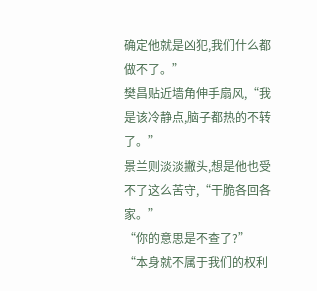确定他就是凶犯,我们什么都做不了。”
樊昌贴近墙角伸手扇风,“我是该冷静点,脑子都热的不转了。”
景兰则淡淡撇头,想是他也受不了这么苦守,“干脆各回各家。”
“你的意思是不查了?”
“本身就不属于我们的权利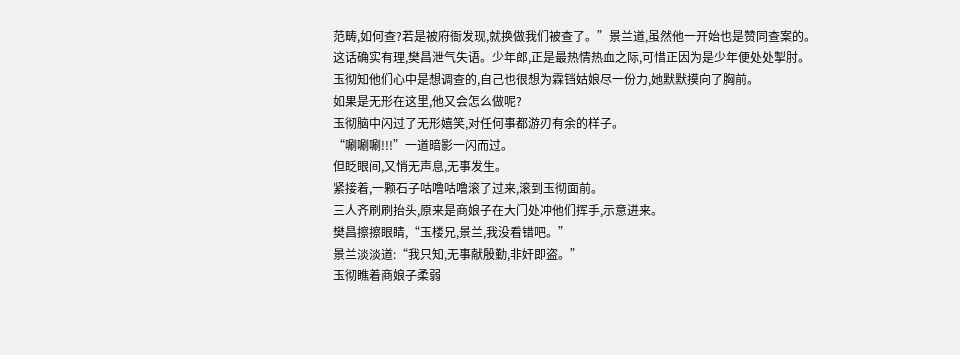范畴,如何查?若是被府衙发现,就换做我们被查了。”景兰道,虽然他一开始也是赞同查案的。
这话确实有理,樊昌泄气失语。少年郎,正是最热情热血之际,可惜正因为是少年便处处掣肘。
玉彻知他们心中是想调查的,自己也很想为霖铛姑娘尽一份力,她默默摸向了胸前。
如果是无形在这里,他又会怎么做呢?
玉彻脑中闪过了无形嬉笑,对任何事都游刃有余的样子。
“唰唰唰!!!”一道暗影一闪而过。
但眨眼间,又悄无声息,无事发生。
紧接着,一颗石子咕噜咕噜滚了过来,滚到玉彻面前。
三人齐刷刷抬头,原来是商娘子在大门处冲他们挥手,示意进来。
樊昌擦擦眼睛,“玉楼兄,景兰,我没看错吧。”
景兰淡淡道:“我只知,无事献殷勤,非奸即盗。”
玉彻瞧着商娘子柔弱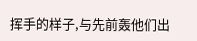挥手的样子,与先前轰他们出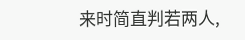来时简直判若两人,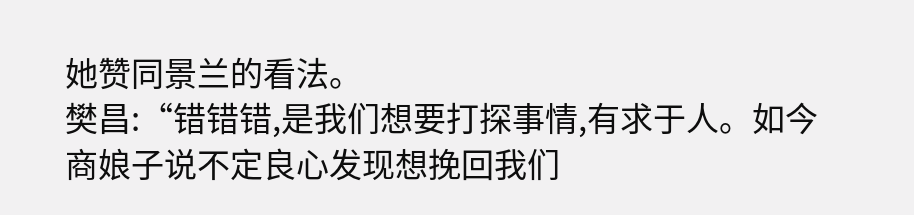她赞同景兰的看法。
樊昌:“错错错,是我们想要打探事情,有求于人。如今商娘子说不定良心发现想挽回我们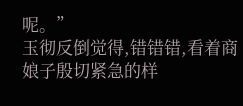呢。”
玉彻反倒觉得,错错错,看着商娘子殷切紧急的样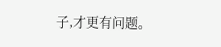子,才更有问题。